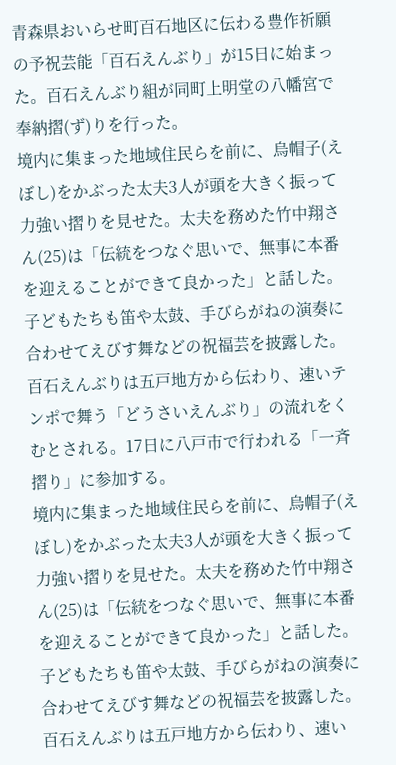青森県おいらせ町百石地区に伝わる豊作祈願の予祝芸能「百石えんぶり」が15日に始まった。百石えんぶり組が同町上明堂の八幡宮で奉納摺(ず)りを行った。
境内に集まった地域住民らを前に、烏帽子(えぼし)をかぶった太夫3人が頭を大きく振って力強い摺りを見せた。太夫を務めた竹中翔さん(25)は「伝統をつなぐ思いで、無事に本番を迎えることができて良かった」と話した。
子どもたちも笛や太鼓、手びらがねの演奏に合わせてえびす舞などの祝福芸を披露した。
百石えんぶりは五戸地方から伝わり、速いテンポで舞う「どうさいえんぶり」の流れをくむとされる。17日に八戸市で行われる「一斉摺り」に参加する。
境内に集まった地域住民らを前に、烏帽子(えぼし)をかぶった太夫3人が頭を大きく振って力強い摺りを見せた。太夫を務めた竹中翔さん(25)は「伝統をつなぐ思いで、無事に本番を迎えることができて良かった」と話した。
子どもたちも笛や太鼓、手びらがねの演奏に合わせてえびす舞などの祝福芸を披露した。
百石えんぶりは五戸地方から伝わり、速い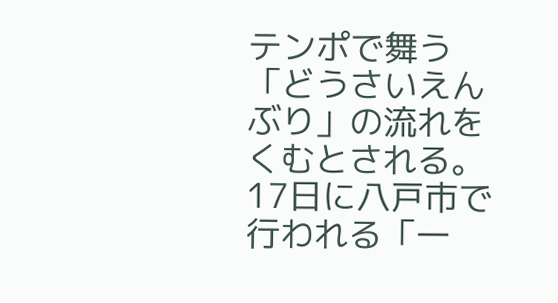テンポで舞う「どうさいえんぶり」の流れをくむとされる。17日に八戸市で行われる「一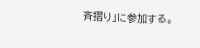斉摺り」に参加する。